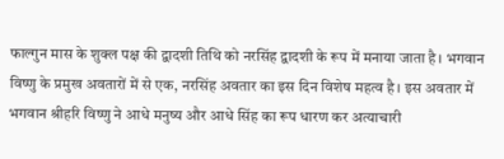फाल्गुन मास के शुक्ल पक्ष की द्वादशी तिथि को नरसिंह द्वादशी के रूप में मनाया जाता है। भगवान विष्णु के प्रमुख अवतारों में से एक, नरसिंह अवतार का इस दिन विशेष महत्व है। इस अवतार में भगवान श्रीहरि विष्णु ने आधे मनुष्य और आधे सिंह का रूप धारण कर अत्याचारी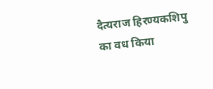दैत्यराज हिरण्यकशिपु का वध किया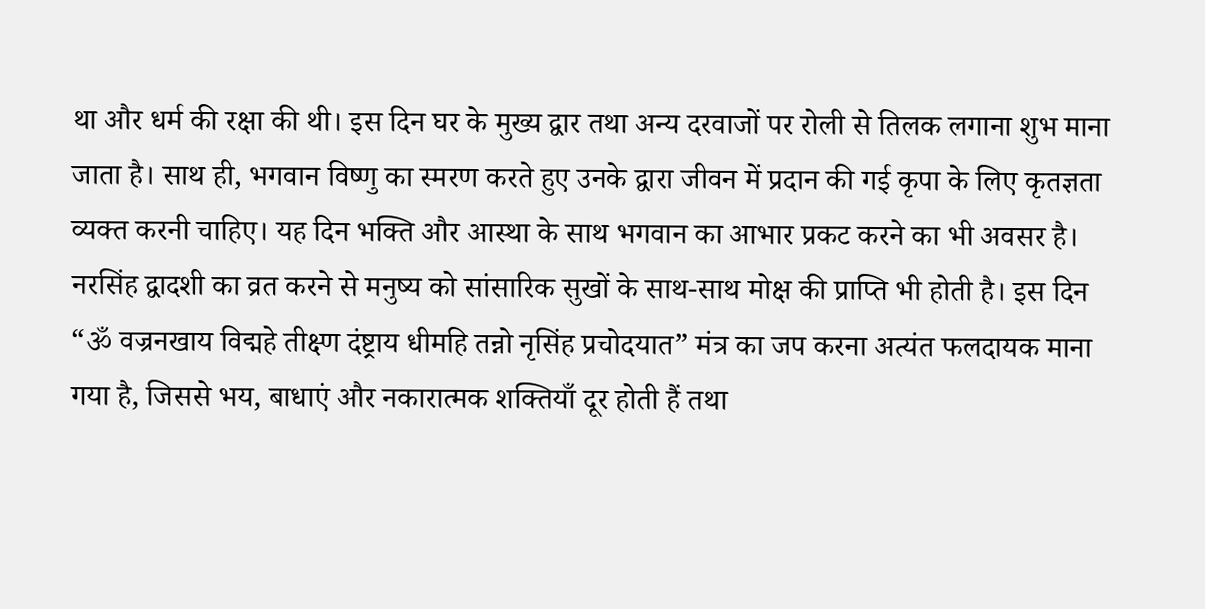था और धर्म की रक्षा की थी। इस दिन घर के मुख्य द्वार तथा अन्य दरवाजों पर रोली से तिलक लगाना शुभ माना जाता है। साथ ही, भगवान विष्णु का स्मरण करते हुए उनके द्वारा जीवन में प्रदान की गई कृपा के लिए कृतज्ञता व्यक्त करनी चाहिए। यह दिन भक्ति और आस्था के साथ भगवान का आभार प्रकट करने का भी अवसर है। नरसिंह द्वादशी का व्रत करने से मनुष्य को सांसारिक सुखों के साथ-साथ मोक्ष की प्राप्ति भी होती है। इस दिन “ॐ वज्रनखाय विद्महे तीक्ष्ण दंष्ट्राय धीमहि तन्नो नृसिंह प्रचोदयात” मंत्र का जप करना अत्यंत फलदायक माना गया है, जिससे भय, बाधाएं और नकारात्मक शक्तियाँ दूर होती हैं तथा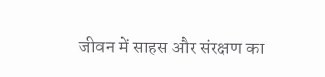जीवन में साहस और संरक्षण का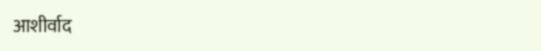आशीर्वाद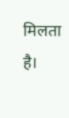मिलता है।